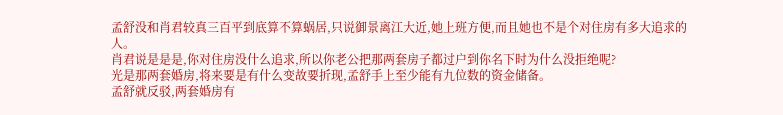孟舒没和肖君较真三百平到底算不算蜗居,只说御景离江大近,她上班方便,而且她也不是个对住房有多大追求的人。
肖君说是是是,你对住房没什么追求,所以你老公把那两套房子都过户到你名下时为什么没拒绝呢?
光是那两套婚房,将来要是有什么变故要折现,孟舒手上至少能有九位数的资金储备。
孟舒就反驳,两套婚房有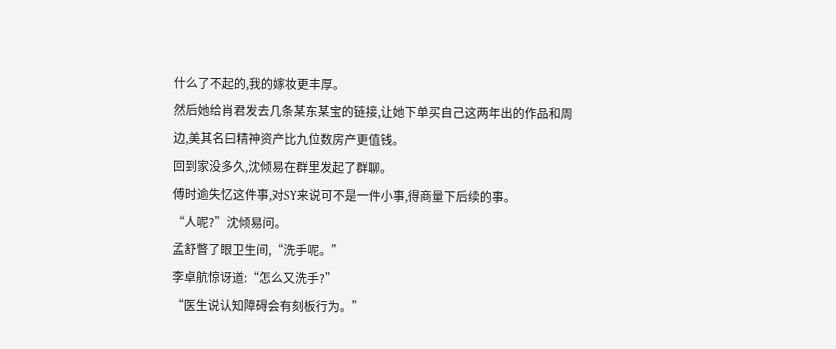什么了不起的,我的嫁妆更丰厚。
然后她给肖君发去几条某东某宝的链接,让她下单买自己这两年出的作品和周边,美其名曰精神资产比九位数房产更值钱。
回到家没多久,沈倾易在群里发起了群聊。
傅时逾失忆这件事,对SY来说可不是一件小事,得商量下后续的事。
“人呢?”沈倾易问。
孟舒瞥了眼卫生间,“洗手呢。”
李卓航惊讶道:“怎么又洗手?”
“医生说认知障碍会有刻板行为。”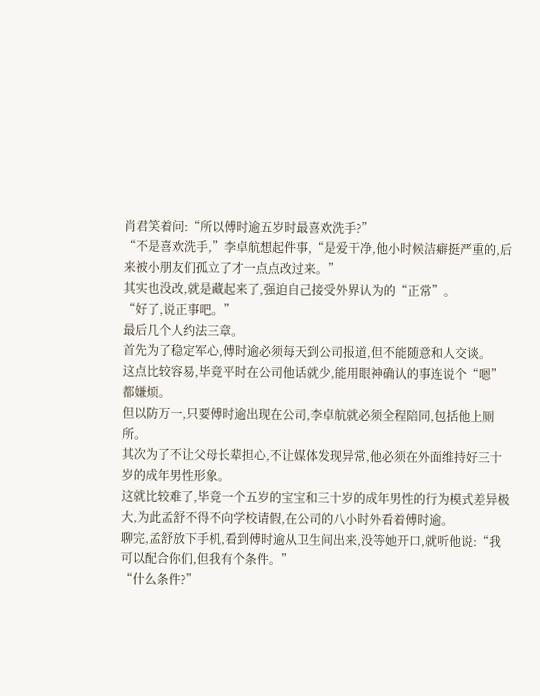肖君笑着问:“所以傅时逾五岁时最喜欢洗手?”
“不是喜欢洗手,”李卓航想起件事,“是爱干净,他小时候洁癖挺严重的,后来被小朋友们孤立了才一点点改过来。”
其实也没改,就是藏起来了,强迫自己接受外界认为的“正常”。
“好了,说正事吧。”
最后几个人约法三章。
首先为了稳定军心,傅时逾必须每天到公司报道,但不能随意和人交谈。
这点比较容易,毕竟平时在公司他话就少,能用眼神确认的事连说个“嗯”都嫌烦。
但以防万一,只要傅时逾出现在公司,李卓航就必须全程陪同,包括他上厕所。
其次为了不让父母长辈担心,不让媒体发现异常,他必须在外面维持好三十岁的成年男性形象。
这就比较难了,毕竟一个五岁的宝宝和三十岁的成年男性的行为模式差异极大,为此孟舒不得不向学校请假,在公司的八小时外看着傅时逾。
聊完,孟舒放下手机,看到傅时逾从卫生间出来,没等她开口,就听他说:“我可以配合你们,但我有个条件。”
“什么条件?”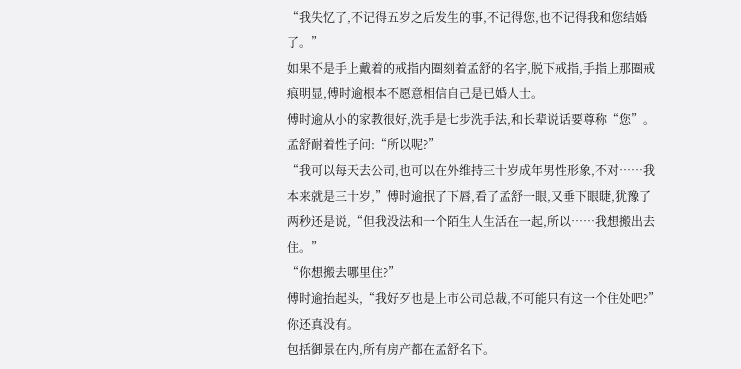“我失忆了,不记得五岁之后发生的事,不记得您,也不记得我和您结婚了。”
如果不是手上戴着的戒指内圈刻着孟舒的名字,脱下戒指,手指上那圈戒痕明显,傅时逾根本不愿意相信自己是已婚人士。
傅时逾从小的家教很好,洗手是七步洗手法,和长辈说话要尊称“您”。
孟舒耐着性子问:“所以呢?”
“我可以每天去公司,也可以在外维持三十岁成年男性形象,不对……我本来就是三十岁,”傅时逾抿了下唇,看了孟舒一眼,又垂下眼睫,犹豫了两秒还是说,“但我没法和一个陌生人生活在一起,所以……我想搬出去住。”
“你想搬去哪里住?”
傅时逾抬起头,“我好歹也是上市公司总裁,不可能只有这一个住处吧?”
你还真没有。
包括御景在内,所有房产都在孟舒名下。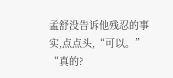孟舒没告诉他残忍的事实,点点头,“可以。”
“真的?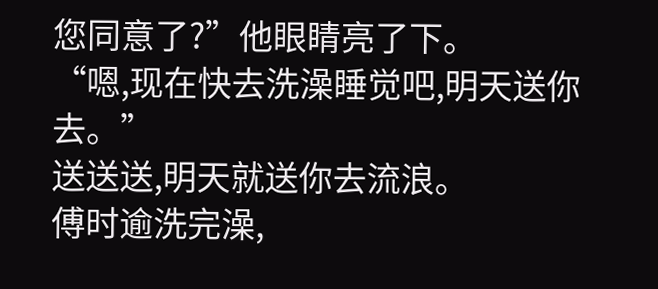您同意了?”他眼睛亮了下。
“嗯,现在快去洗澡睡觉吧,明天送你去。”
送送送,明天就送你去流浪。
傅时逾洗完澡,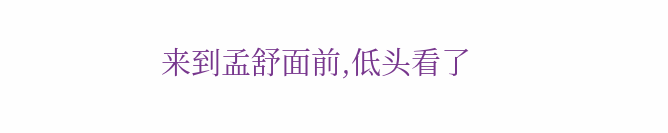来到孟舒面前,低头看了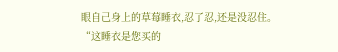眼自己身上的草莓睡衣,忍了忍,还是没忍住。
“这睡衣是您买的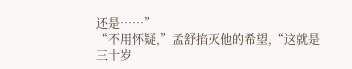还是……”
“不用怀疑,”孟舒掐灭他的希望,“这就是三十岁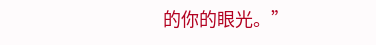的你的眼光。”